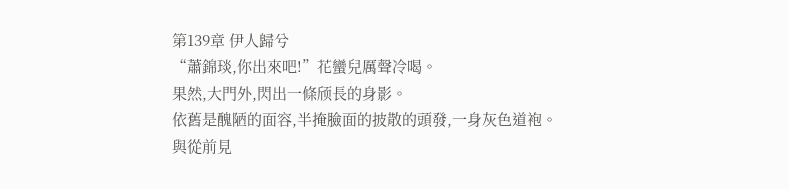第139章 伊人歸兮
“蕭錦琰,你出來吧!”花蠻兒厲聲冷喝。
果然,大門外,閃出一條颀長的身影。
依舊是醜陋的面容,半掩臉面的披散的頭發,一身灰色道袍。
與從前見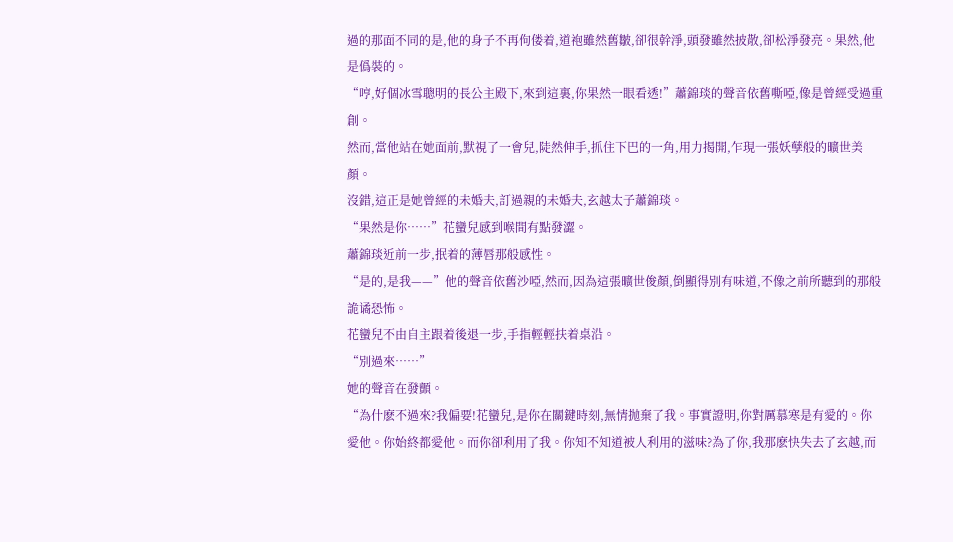過的那面不同的是,他的身子不再佝偻着,道袍雖然舊皺,卻很幹淨,頭發雖然披散,卻松淨發亮。果然,他是僞裝的。
“哼,好個冰雪聰明的長公主殿下,來到這裏,你果然一眼看透!”蕭錦琰的聲音依舊嘶啞,像是曾經受過重創。
然而,當他站在她面前,默視了一會兒,陡然伸手,抓住下巴的一角,用力揭開,乍現一張妖孽般的曠世美顏。
沒錯,這正是她曾經的未婚夫,訂過親的未婚夫,玄越太子蕭錦琰。
“果然是你……”花蠻兒感到喉間有點發澀。
蕭錦琰近前一步,抿着的薄唇那般感性。
“是的,是我——”他的聲音依舊沙啞,然而,因為這張曠世俊顏,倒顯得別有味道,不像之前所聽到的那般詭谲恐怖。
花蠻兒不由自主跟着後退一步,手指輕輕扶着桌沿。
“別過來……”
她的聲音在發顫。
“為什麽不過來?我偏要!花蠻兒,是你在關鍵時刻,無情抛棄了我。事實證明,你對厲慕寒是有愛的。你愛他。你始終都愛他。而你卻利用了我。你知不知道被人利用的滋味?為了你,我那麽快失去了玄越,而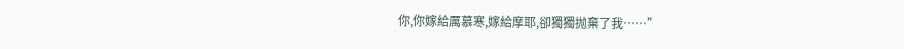你,你嫁給厲慕寒,嫁給摩耶,卻獨獨抛棄了我……”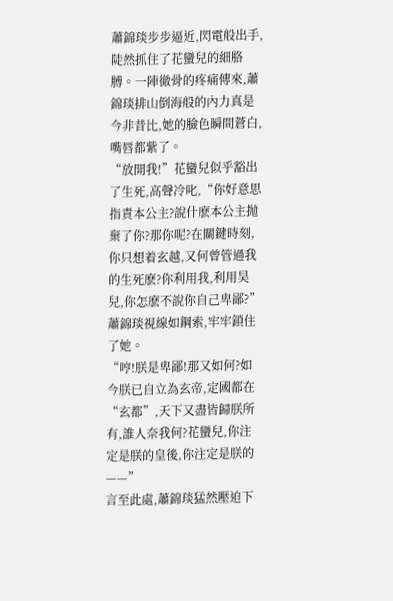蕭錦琰步步逼近,閃電般出手,陡然抓住了花蠻兒的細胳膊。一陣徹骨的疼痛傳來,蕭錦琰排山倒海般的內力真是今非昔比,她的臉色瞬間蒼白,嘴唇都紫了。
“放開我!”花蠻兒似乎豁出了生死,高聲冷叱,“你好意思指責本公主?說什麽本公主抛棄了你?那你呢?在關鍵時刻,你只想着玄越,又何曾管過我的生死麽?你利用我,利用昊兒,你怎麽不說你自己卑鄙?”
蕭錦琰視線如鋼索,牢牢鎖住了她。
“哼!朕是卑鄙!那又如何?如今朕已自立為玄帝,定國都在“玄都”,天下又盡皆歸朕所有,誰人奈我何?花蠻兒,你注定是朕的皇後,你注定是朕的——”
言至此處,蕭錦琰猛然壓迫下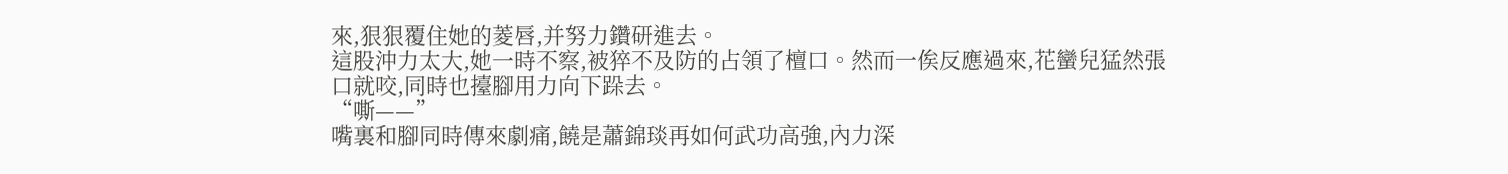來,狠狠覆住她的菱唇,并努力鑽研進去。
這股沖力太大,她一時不察,被猝不及防的占領了檀口。然而一俟反應過來,花蠻兒猛然張口就咬,同時也擡腳用力向下跺去。
“嘶——”
嘴裏和腳同時傳來劇痛,饒是蕭錦琰再如何武功高強,內力深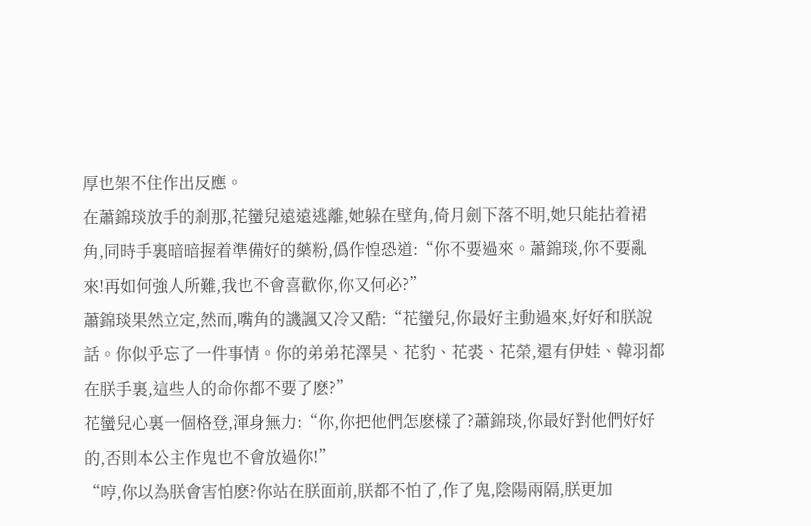厚也架不住作出反應。
在蕭錦琰放手的剎那,花蠻兒遠遠逃離,她躲在壁角,倚月劍下落不明,她只能拈着裙角,同時手裏暗暗握着準備好的藥粉,僞作惶恐道:“你不要過來。蕭錦琰,你不要亂來!再如何強人所難,我也不會喜歡你,你又何必?”
蕭錦琰果然立定,然而,嘴角的譏諷又冷又酷:“花蠻兒,你最好主動過來,好好和朕說話。你似乎忘了一件事情。你的弟弟花澤昊、花豹、花裘、花榮,還有伊娃、韓羽都在朕手裏,這些人的命你都不要了麽?”
花蠻兒心裏一個格登,渾身無力:“你,你把他們怎麽樣了?蕭錦琰,你最好對他們好好的,否則本公主作鬼也不會放過你!”
“哼,你以為朕會害怕麽?你站在朕面前,朕都不怕了,作了鬼,陰陽兩隔,朕更加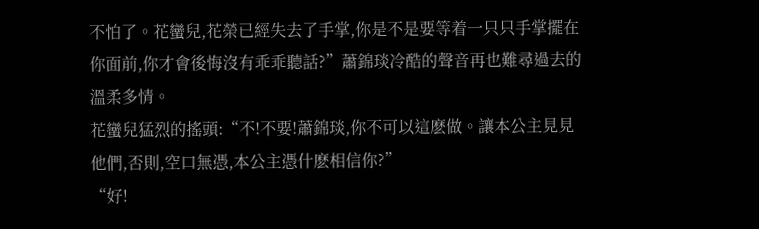不怕了。花蠻兒,花榮已經失去了手掌,你是不是要等着一只只手掌擺在你面前,你才會後悔沒有乖乖聽話?”蕭錦琰冷酷的聲音再也難尋過去的溫柔多情。
花蠻兒猛烈的搖頭:“不!不要!蕭錦琰,你不可以這麽做。讓本公主見見他們,否則,空口無憑,本公主憑什麽相信你?”
“好!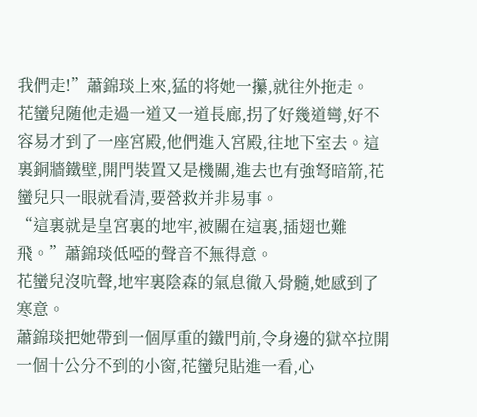我們走!”蕭錦琰上來,猛的将她一攥,就往外拖走。
花蠻兒随他走過一道又一道長廊,拐了好幾道彎,好不容易才到了一座宮殿,他們進入宮殿,往地下室去。這裏銅牆鐵壁,開門裝置又是機關,進去也有強弩暗箭,花蠻兒只一眼就看清,要營救并非易事。
“這裏就是皇宮裏的地牢,被關在這裏,插翅也難飛。”蕭錦琰低啞的聲音不無得意。
花蠻兒沒吭聲,地牢裏陰森的氣息徹入骨髓,她感到了寒意。
蕭錦琰把她帶到一個厚重的鐵門前,令身邊的獄卒拉開一個十公分不到的小窗,花蠻兒貼進一看,心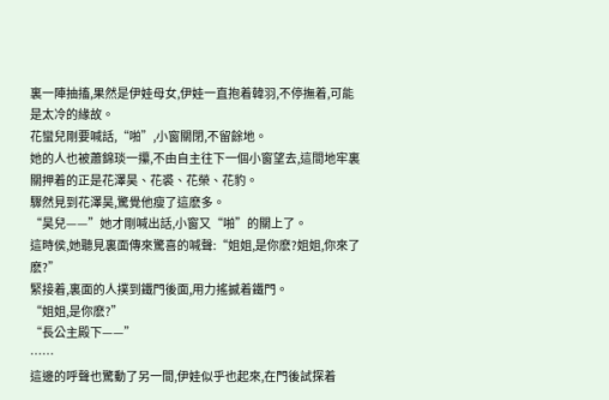裏一陣抽搐,果然是伊娃母女,伊娃一直抱着韓羽,不停撫着,可能是太冷的緣故。
花蠻兒剛要喊話,“啪”,小窗關閉,不留餘地。
她的人也被蕭錦琰一攥,不由自主往下一個小窗望去,這間地牢裏關押着的正是花澤昊、花裘、花榮、花豹。
驟然見到花澤昊,驚覺他瘦了這麽多。
“昊兒——”她才剛喊出話,小窗又“啪”的關上了。
這時侯,她聽見裏面傳來驚喜的喊聲:“姐姐,是你麽?姐姐,你來了麽?”
緊接着,裏面的人撲到鐵門後面,用力搖撼着鐵門。
“姐姐,是你麽?”
“長公主殿下——”
……
這邊的呼聲也驚動了另一間,伊娃似乎也起來,在門後試探着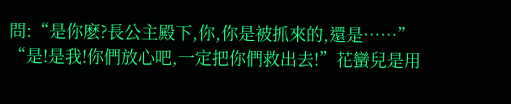問:“是你麽?長公主殿下,你,你是被抓來的,還是……”
“是!是我!你們放心吧,一定把你們救出去!”花蠻兒是用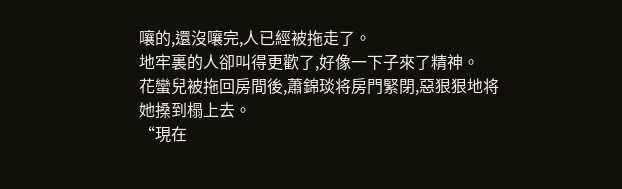嚷的,還沒嚷完,人已經被拖走了。
地牢裏的人卻叫得更歡了,好像一下子來了精神。
花蠻兒被拖回房間後,蕭錦琰将房門緊閉,惡狠狠地将她搡到榻上去。
“現在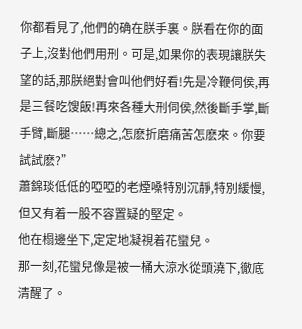你都看見了,他們的确在朕手裏。朕看在你的面子上,沒對他們用刑。可是,如果你的表現讓朕失望的話,那朕絕對會叫他們好看!先是冷鞭伺侯,再是三餐吃馊飯!再來各種大刑伺侯,然後斷手掌,斷手臂,斷腿……總之,怎麽折磨痛苦怎麽來。你要試試麽?”
蕭錦琰低低的啞啞的老煙嗓特別沉靜,特別緩慢,但又有着一股不容置疑的堅定。
他在榻邊坐下,定定地凝視着花蠻兒。
那一刻,花蠻兒像是被一桶大涼水從頭澆下,徹底清醒了。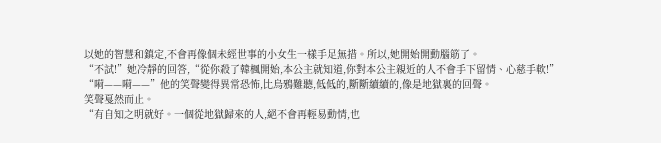以她的智慧和鎮定,不會再像個未經世事的小女生一樣手足無措。所以,她開始開動腦筋了。
“不試!”她冷靜的回答,“從你殺了韓楓開始,本公主就知道,你對本公主親近的人不會手下留情、心慈手軟!”
“嗬——嗬——”他的笑聲變得異常恐怖,比烏鴉難聽,低低的,斷斷續續的,像是地獄裏的回聲。
笑聲戛然而止。
“有自知之明就好。一個從地獄歸來的人,絕不會再輕易動情,也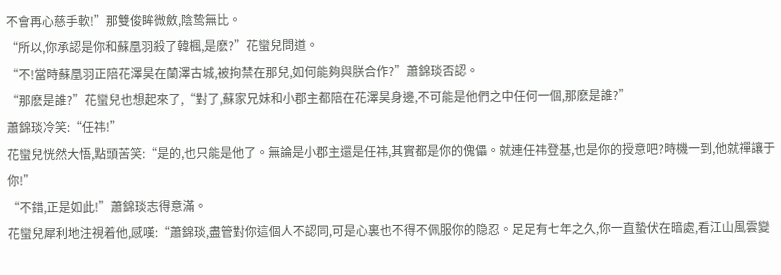不會再心慈手軟!”那雙俊眸微斂,陰鸷無比。
“所以,你承認是你和蘇凰羽殺了韓楓,是麽?”花蠻兒問道。
“不!當時蘇凰羽正陪花澤昊在蘭澤古城,被拘禁在那兒,如何能夠與朕合作?”蕭錦琰否認。
“那麽是誰?”花蠻兒也想起來了,“對了,蘇家兄妹和小郡主都陪在花澤昊身邊,不可能是他們之中任何一個,那麽是誰?”
蕭錦琰冷笑:“任祎!”
花蠻兒恍然大悟,點頭苦笑:“是的,也只能是他了。無論是小郡主還是任祎,其實都是你的傀儡。就連任祎登基,也是你的授意吧?時機一到,他就禪讓于你!”
“不錯,正是如此!”蕭錦琰志得意滿。
花蠻兒犀利地注視着他,感嘆:“蕭錦琰,盡管對你這個人不認同,可是心裏也不得不佩服你的隐忍。足足有七年之久,你一直蟄伏在暗處,看江山風雲變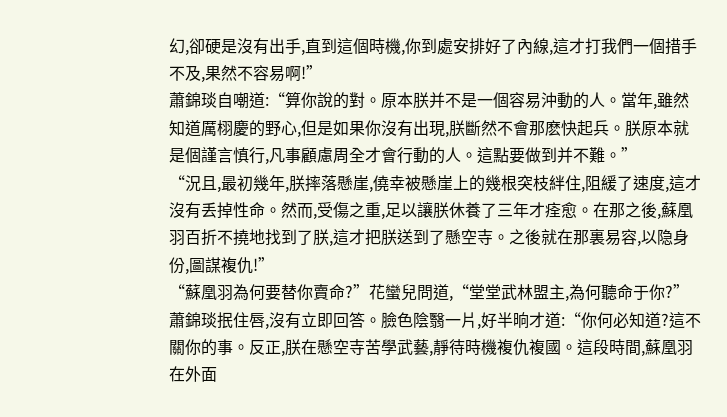幻,卻硬是沒有出手,直到這個時機,你到處安排好了內線,這才打我們一個措手不及,果然不容易啊!”
蕭錦琰自嘲道:“算你說的對。原本朕并不是一個容易沖動的人。當年,雖然知道厲栩慶的野心,但是如果你沒有出現,朕斷然不會那麽快起兵。朕原本就是個謹言慎行,凡事顧慮周全才會行動的人。這點要做到并不難。”
“況且,最初幾年,朕摔落懸崖,僥幸被懸崖上的幾根突枝絆住,阻緩了速度,這才沒有丢掉性命。然而,受傷之重,足以讓朕休養了三年才痊愈。在那之後,蘇凰羽百折不撓地找到了朕,這才把朕送到了懸空寺。之後就在那裏易容,以隐身份,圖謀複仇!”
“蘇凰羽為何要替你賣命?”花蠻兒問道,“堂堂武林盟主,為何聽命于你?”
蕭錦琰抿住唇,沒有立即回答。臉色陰翳一片,好半晌才道:“你何必知道?這不關你的事。反正,朕在懸空寺苦學武藝,靜待時機複仇複國。這段時間,蘇凰羽在外面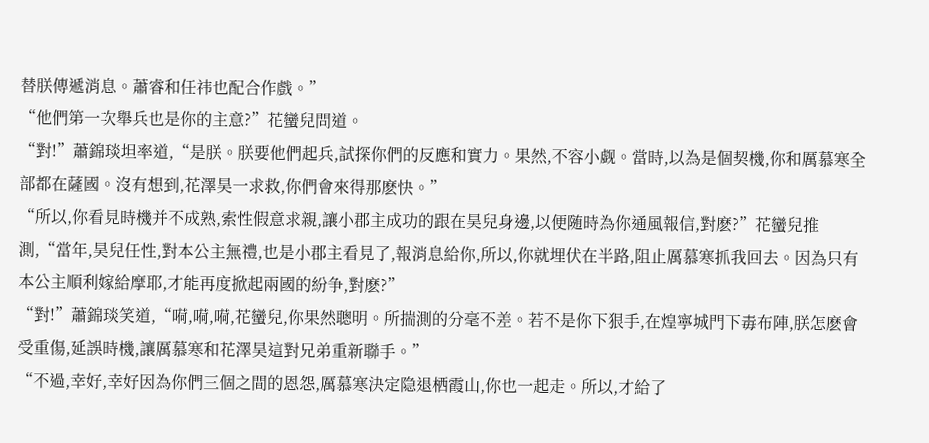替朕傳遞消息。蕭睿和任祎也配合作戲。”
“他們第一次舉兵也是你的主意?”花蠻兒問道。
“對!”蕭錦琰坦率道,“是朕。朕要他們起兵,試探你們的反應和實力。果然,不容小觑。當時,以為是個契機,你和厲慕寒全部都在薩國。沒有想到,花澤昊一求救,你們會來得那麽快。”
“所以,你看見時機并不成熟,索性假意求親,讓小郡主成功的跟在昊兒身邊,以便随時為你通風報信,對麽?”花蠻兒推測,“當年,昊兒任性,對本公主無禮,也是小郡主看見了,報消息給你,所以,你就埋伏在半路,阻止厲慕寒抓我回去。因為只有本公主順利嫁給摩耶,才能再度掀起兩國的紛争,對麽?”
“對!”蕭錦琰笑道,“嗬,嗬,嗬,花蠻兒,你果然聰明。所揣測的分毫不差。若不是你下狠手,在煌寧城門下毒布陣,朕怎麽會受重傷,延誤時機,讓厲慕寒和花澤昊這對兄弟重新聯手。”
“不過,幸好,幸好因為你們三個之間的恩怨,厲慕寒決定隐退栖霞山,你也一起走。所以,才給了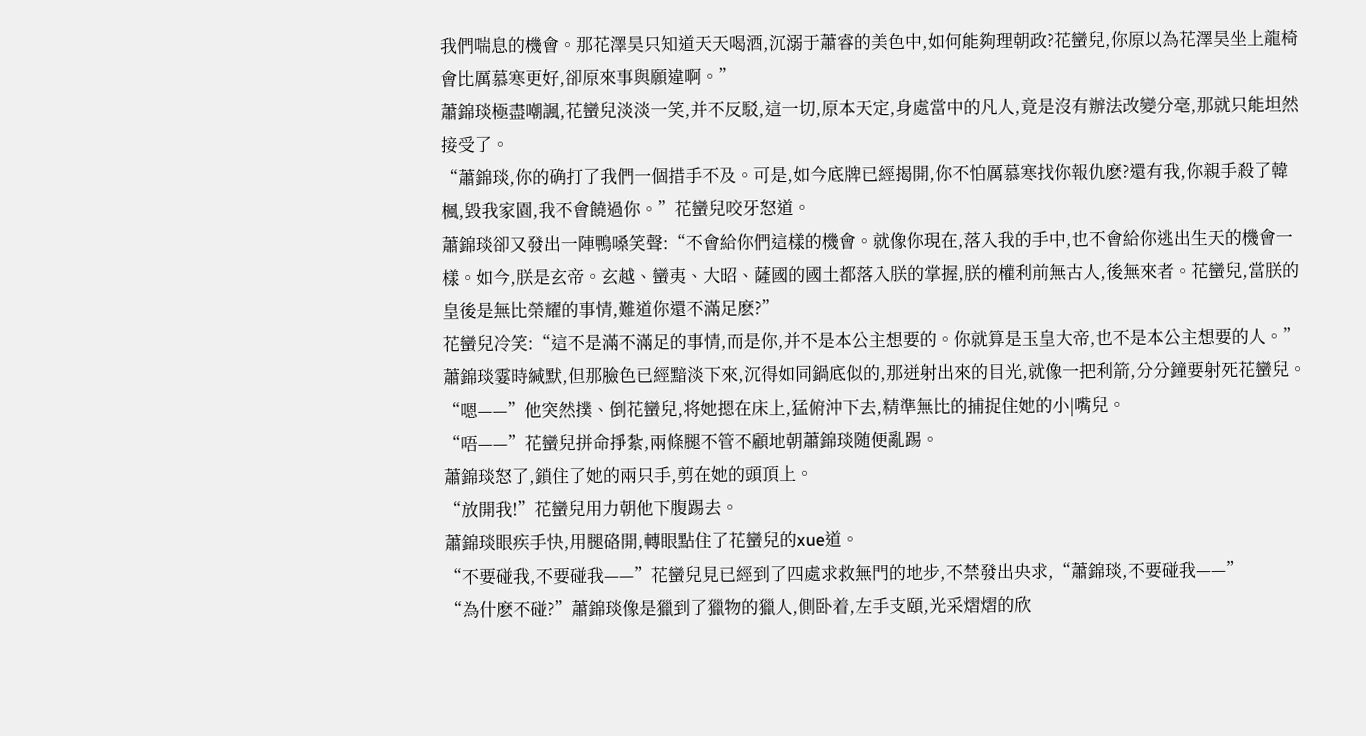我們喘息的機會。那花澤昊只知道天天喝酒,沉溺于蕭睿的美色中,如何能夠理朝政?花蠻兒,你原以為花澤昊坐上龍椅會比厲慕寒更好,卻原來事與願違啊。”
蕭錦琰極盡嘲諷,花蠻兒淡淡一笑,并不反駁,這一切,原本天定,身處當中的凡人,竟是沒有辦法改變分毫,那就只能坦然接受了。
“蕭錦琰,你的确打了我們一個措手不及。可是,如今底牌已經揭開,你不怕厲慕寒找你報仇麽?還有我,你親手殺了韓楓,毀我家園,我不會饒過你。”花蠻兒咬牙怒道。
蕭錦琰卻又發出一陣鴨嗓笑聲:“不會給你們這樣的機會。就像你現在,落入我的手中,也不會給你逃出生天的機會一樣。如今,朕是玄帝。玄越、蠻夷、大昭、薩國的國土都落入朕的掌握,朕的權利前無古人,後無來者。花蠻兒,當朕的皇後是無比榮耀的事情,難道你還不滿足麽?”
花蠻兒冷笑:“這不是滿不滿足的事情,而是你,并不是本公主想要的。你就算是玉皇大帝,也不是本公主想要的人。”
蕭錦琰霎時緘默,但那臉色已經黯淡下來,沉得如同鍋底似的,那迸射出來的目光,就像一把利箭,分分鐘要射死花蠻兒。
“嗯——”他突然撲、倒花蠻兒,将她摁在床上,猛俯沖下去,精準無比的捕捉住她的小|嘴兒。
“唔——”花蠻兒拼命掙紮,兩條腿不管不顧地朝蕭錦琰随便亂踢。
蕭錦琰怒了,鎖住了她的兩只手,剪在她的頭頂上。
“放開我!”花蠻兒用力朝他下腹踢去。
蕭錦琰眼疾手快,用腿硌開,轉眼點住了花蠻兒的xue道。
“不要碰我,不要碰我——”花蠻兒見已經到了四處求救無門的地步,不禁發出央求,“蕭錦琰,不要碰我——”
“為什麽不碰?”蕭錦琰像是獵到了獵物的獵人,側卧着,左手支頤,光采熠熠的欣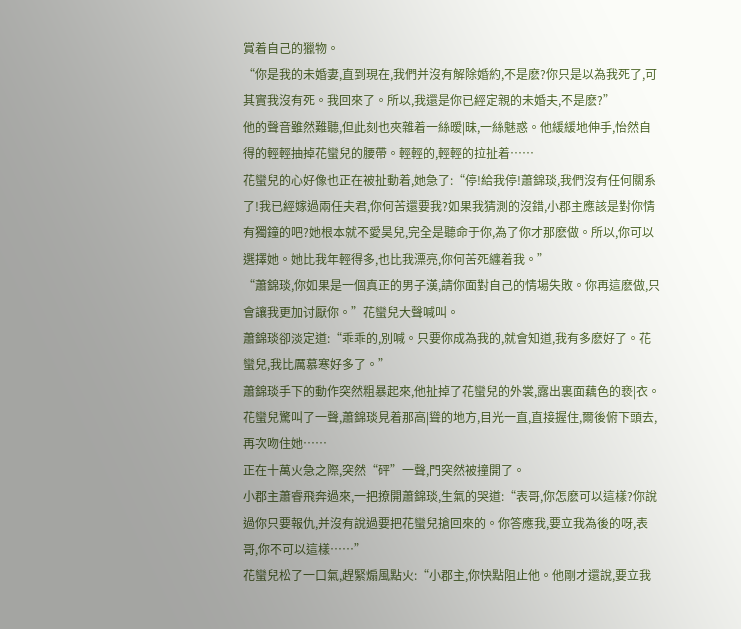賞着自己的獵物。
“你是我的未婚妻,直到現在,我們并沒有解除婚約,不是麽?你只是以為我死了,可其實我沒有死。我回來了。所以,我還是你已經定親的未婚夫,不是麽?”
他的聲音雖然難聽,但此刻也夾雜着一絲暧|昧,一絲魅惑。他緩緩地伸手,怡然自得的輕輕抽掉花蠻兒的腰帶。輕輕的,輕輕的拉扯着……
花蠻兒的心好像也正在被扯動着,她急了:“停!給我停!蕭錦琰,我們沒有任何關系了!我已經嫁過兩任夫君,你何苦還要我?如果我猜測的沒錯,小郡主應該是對你情有獨鐘的吧?她根本就不愛昊兒,完全是聽命于你,為了你才那麽做。所以,你可以選擇她。她比我年輕得多,也比我漂亮,你何苦死纏着我。”
“蕭錦琰,你如果是一個真正的男子漢,請你面對自己的情場失敗。你再這麽做,只會讓我更加讨厭你。”花蠻兒大聲喊叫。
蕭錦琰卻淡定道:“乖乖的,別喊。只要你成為我的,就會知道,我有多麽好了。花蠻兒,我比厲慕寒好多了。”
蕭錦琰手下的動作突然粗暴起來,他扯掉了花蠻兒的外裳,露出裏面藕色的亵|衣。花蠻兒驚叫了一聲,蕭錦琰見着那高|聳的地方,目光一直,直接握住,爾後俯下頭去,再次吻住她……
正在十萬火急之際,突然“砰”一聲,門突然被撞開了。
小郡主蕭睿飛奔過來,一把撩開蕭錦琰,生氣的哭道:“表哥,你怎麽可以這樣?你說過你只要報仇,并沒有說過要把花蠻兒搶回來的。你答應我,要立我為後的呀,表哥,你不可以這樣……”
花蠻兒松了一口氣,趕緊煽風點火:“小郡主,你快點阻止他。他剛才還說,要立我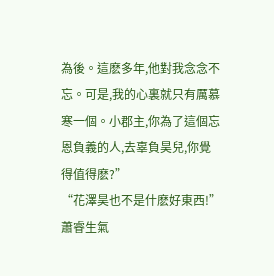為後。這麽多年,他對我念念不忘。可是,我的心裏就只有厲慕寒一個。小郡主,你為了這個忘恩負義的人,去辜負昊兒,你覺得值得麽?”
“花澤昊也不是什麽好東西!”蕭睿生氣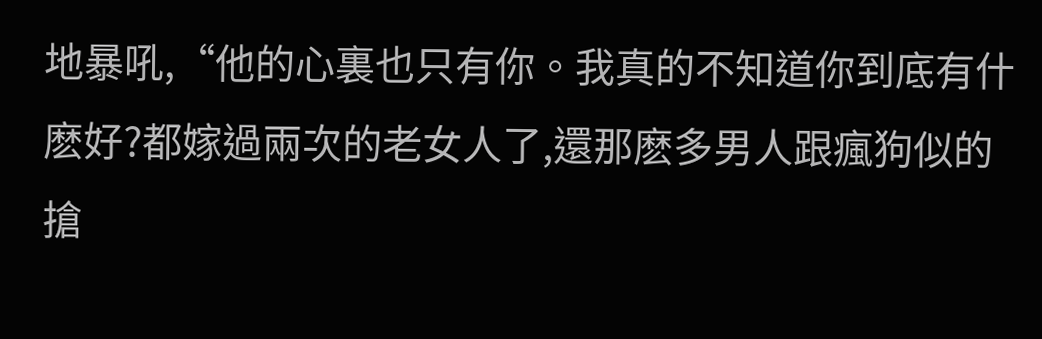地暴吼,“他的心裏也只有你。我真的不知道你到底有什麽好?都嫁過兩次的老女人了,還那麽多男人跟瘋狗似的搶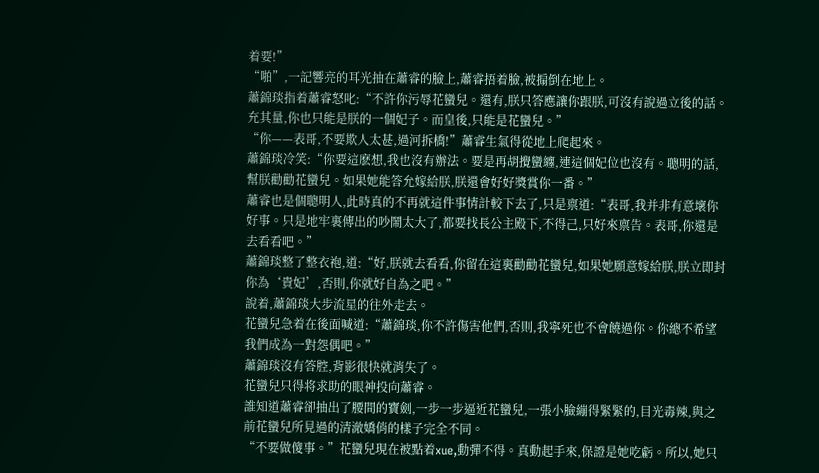着要!”
“啪”,一記響亮的耳光抽在蕭睿的臉上,蕭睿捂着臉,被搧倒在地上。
蕭錦琰指着蕭睿怒叱:“不許你污辱花蠻兒。還有,朕只答應讓你跟朕,可沒有說過立後的話。充其量,你也只能是朕的一個妃子。而皇後,只能是花蠻兒。”
“你——表哥,不要欺人太甚,過河拆橋!”蕭睿生氣得從地上爬起來。
蕭錦琰冷笑:“你要這麽想,我也沒有辦法。要是再胡攪蠻纏,連這個妃位也沒有。聰明的話,幫朕勸勸花蠻兒。如果她能答允嫁給朕,朕還會好好獎賞你一番。”
蕭睿也是個聰明人,此時真的不再就這件事情計較下去了,只是禀道:“表哥,我并非有意壞你好事。只是地牢裏傳出的吵鬧太大了,都要找長公主殿下,不得己,只好來禀告。表哥,你還是去看看吧。”
蕭錦琰整了整衣袍,道:“好,朕就去看看,你留在這裏勸勸花蠻兒,如果她願意嫁給朕,朕立即封你為‘貴妃’,否則,你就好自為之吧。”
說着,蕭錦琰大步流星的往外走去。
花蠻兒急着在後面喊道:“蕭錦琰,你不許傷害他們,否則,我寧死也不會饒過你。你總不希望我們成為一對怨偶吧。”
蕭錦琰沒有答腔,背影很快就消失了。
花蠻兒只得将求助的眼神投向蕭睿。
誰知道蕭睿卻抽出了腰間的寶劍,一步一步逼近花蠻兒,一張小臉繃得緊緊的,目光毒辣,與之前花蠻兒所見過的清澈嬌俏的樣子完全不同。
“不要做傻事。”花蠻兒現在被點着xue,動彈不得。真動起手來,保證是她吃虧。所以,她只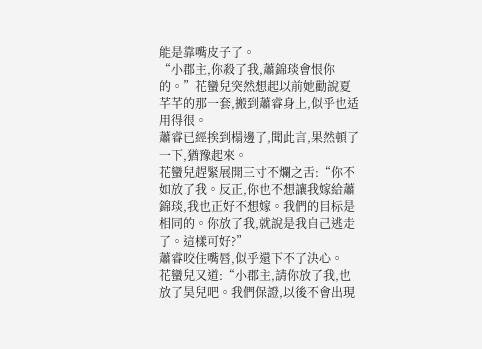能是靠嘴皮子了。
“小郡主,你殺了我,蕭錦琰會恨你的。”花蠻兒突然想起以前她勸說夏芊芊的那一套,搬到蕭睿身上,似乎也适用得很。
蕭睿已經挨到榻邊了,聞此言,果然頓了一下,猶豫起來。
花蠻兒趕緊展開三寸不爛之舌:“你不如放了我。反正,你也不想讓我嫁給蕭錦琰,我也正好不想嫁。我們的目标是相同的。你放了我,就說是我自己逃走了。這樣可好?”
蕭睿咬住嘴唇,似乎還下不了決心。
花蠻兒又道:“小郡主,請你放了我,也放了昊兒吧。我們保證,以後不會出現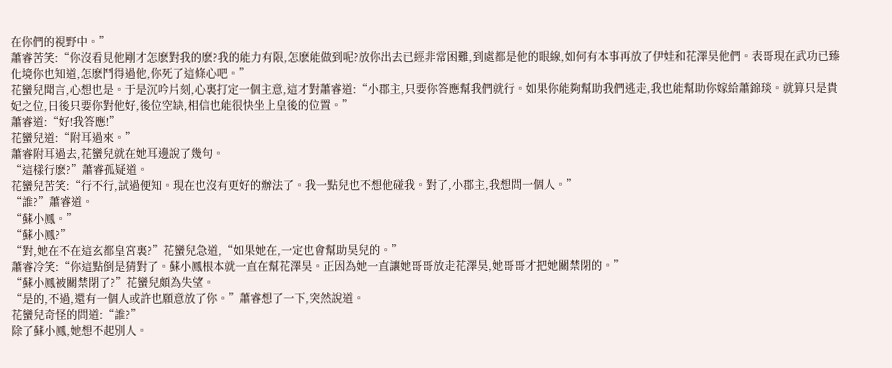在你們的視野中。”
蕭睿苦笑:“你沒看見他剛才怎麽對我的麽?我的能力有限,怎麽能做到呢?放你出去已經非常困難,到處都是他的眼線,如何有本事再放了伊娃和花澤昊他們。表哥現在武功已臻化境你也知道,怎麽鬥得過他,你死了這條心吧。”
花蠻兒聞言,心想也是。于是沉吟片刻,心裏打定一個主意,這才對蕭睿道:“小郡主,只要你答應幫我們就行。如果你能夠幫助我們逃走,我也能幫助你嫁給蕭錦琰。就算只是貴妃之位,日後只要你對他好,後位空缺,相信也能很快坐上皇後的位置。”
蕭睿道:“好!我答應!”
花蠻兒道:“附耳過來。”
蕭睿附耳過去,花蠻兒就在她耳邊說了幾句。
“這樣行麽?”蕭睿孤疑道。
花蠻兒苦笑:“行不行,試過便知。現在也沒有更好的辦法了。我一點兒也不想他碰我。對了,小郡主,我想問一個人。”
“誰?”蕭睿道。
“蘇小鳳。”
“蘇小鳳?”
“對,她在不在這玄都皇宮裏?”花蠻兒急道,“如果她在,一定也會幫助昊兒的。”
蕭睿冷笑:“你這點倒是猜對了。蘇小鳳根本就一直在幫花澤昊。正因為她一直讓她哥哥放走花澤昊,她哥哥才把她關禁閉的。”
“蘇小鳳被關禁閉了?”花蠻兒頗為失望。
“是的,不過,還有一個人或許也願意放了你。”蕭睿想了一下,突然說道。
花蠻兒奇怪的問道:“誰?”
除了蘇小鳳,她想不起別人。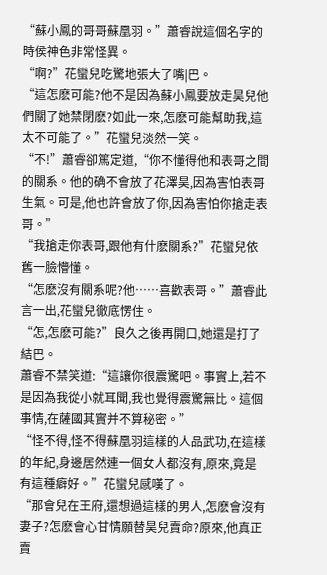“蘇小鳳的哥哥蘇凰羽。”蕭睿說這個名字的時侯神色非常怪異。
“啊?”花蠻兒吃驚地張大了嘴|巴。
“這怎麽可能?他不是因為蘇小鳳要放走昊兒他們關了她禁閉麽?如此一來,怎麽可能幫助我,這太不可能了。”花蠻兒淡然一笑。
“不!”蕭睿卻篤定道,“你不懂得他和表哥之間的關系。他的确不會放了花澤昊,因為害怕表哥生氣。可是,他也許會放了你,因為害怕你搶走表哥。”
“我搶走你表哥,跟他有什麽關系?”花蠻兒依舊一臉懵懂。
“怎麽沒有關系呢?他……喜歡表哥。”蕭睿此言一出,花蠻兒徹底愣住。
“怎,怎麽可能?”良久之後再開口,她還是打了結巴。
蕭睿不禁笑道:“這讓你很震驚吧。事實上,若不是因為我從小就耳聞,我也覺得震驚無比。這個事情,在薩國其實并不算秘密。”
“怪不得,怪不得蘇凰羽這樣的人品武功,在這樣的年紀,身邊居然連一個女人都沒有,原來,竟是有這種癖好。”花蠻兒感嘆了。
“那會兒在王府,還想過這樣的男人,怎麽會沒有妻子?怎麽會心甘情願替昊兒賣命?原來,他真正賣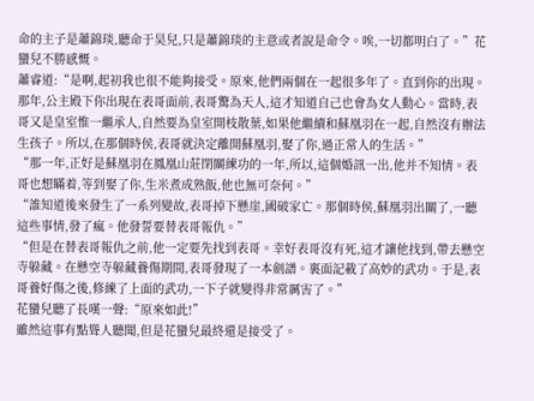命的主子是蕭錦琰,聽命于昊兒,只是蕭錦琰的主意或者說是命令。唉,一切都明白了。”花蠻兒不勝感慨。
蕭睿道:“是啊,起初我也很不能夠接受。原來,他們兩個在一起很多年了。直到你的出現。那年,公主殿下你出現在表哥面前,表哥驚為天人,這才知道自己也會為女人動心。當時,表哥又是皇室惟一繼承人,自然要為皇室開枝散葉,如果他繼續和蘇凰羽在一起,自然沒有辦法生孩子。所以,在那個時侯,表哥就決定離開蘇凰羽,娶了你,過正常人的生活。”
“那一年,正好是蘇凰羽在鳳凰山莊閉關練功的一年,所以,這個婚訊一出,他并不知情。表哥也想瞞着,等到娶了你,生米煮成熟飯,他也無可奈何。”
“誰知道後來發生了一系列變故,表哥掉下懸崖,國破家亡。那個時侯,蘇凰羽出關了,一聽這些事情,發了瘋。他發誓要替表哥報仇。”
“但是在替表哥報仇之前,他一定要先找到表哥。幸好表哥沒有死,這才讓他找到,帶去懸空寺躲藏。在懸空寺躲藏養傷期間,表哥發現了一本劍譜。裏面記載了高妙的武功。于是,表哥養好傷之後,修練了上面的武功,一下子就變得非常厲害了。”
花蠻兒聽了長嘆一聲:“原來如此!”
雖然這事有點聳人聽聞,但是花蠻兒最終還是接受了。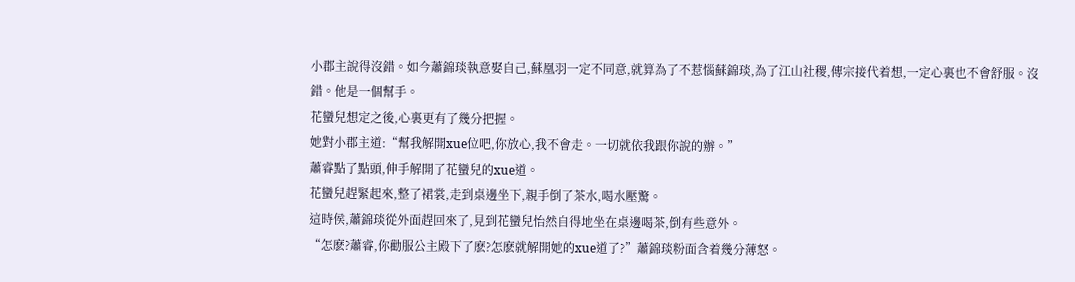小郡主說得沒錯。如今蕭錦琰執意娶自己,蘇凰羽一定不同意,就算為了不惹惱蘇錦琰,為了江山社稷,傳宗接代着想,一定心裏也不會舒服。沒錯。他是一個幫手。
花蠻兒想定之後,心裏更有了幾分把握。
她對小郡主道:“幫我解開xue位吧,你放心,我不會走。一切就依我跟你說的辦。”
蕭睿點了點頭,伸手解開了花蠻兒的xue道。
花蠻兒趕緊起來,整了裙裳,走到桌邊坐下,親手倒了茶水,喝水壓驚。
這時侯,蕭錦琰從外面趕回來了,見到花蠻兒怡然自得地坐在桌邊喝茶,倒有些意外。
“怎麽?蕭睿,你勸服公主殿下了麽?怎麽就解開她的xue道了?”蕭錦琰粉面含着幾分薄怒。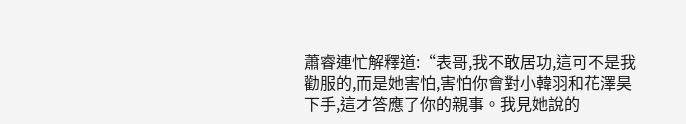蕭睿連忙解釋道:“表哥,我不敢居功,這可不是我勸服的,而是她害怕,害怕你會對小韓羽和花澤昊下手,這才答應了你的親事。我見她說的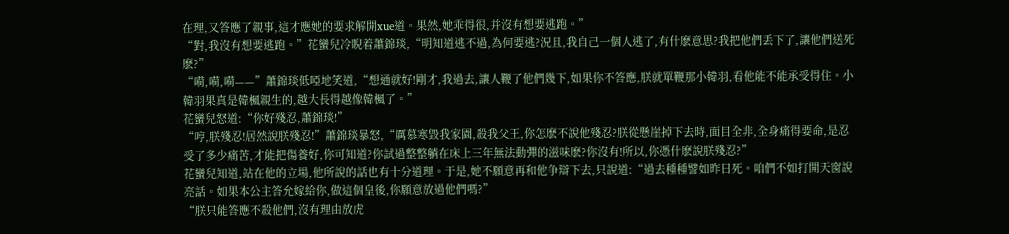在理,又答應了親事,這才應她的要求解開xue道。果然,她乖得很,并沒有想要逃跑。”
“對,我沒有想要逃跑。”花蠻兒冷睨着蕭錦琰,“明知道逃不過,為何要逃?況且,我自己一個人逃了,有什麽意思?我把他們丢下了,讓他們送死麽?”
“嗬,嗬,嗬——”蕭錦琰低啞地笑道,“想通就好!剛才,我過去,讓人鞭了他們幾下,如果你不答應,朕就單鞭那小韓羽,看他能不能承受得住。小韓羽果真是韓楓親生的,越大長得越像韓楓了。”
花蠻兒怒道:“你好殘忍,蕭錦琰!”
“哼,朕殘忍!居然說朕殘忍!”蕭錦琰暴怒,“厲慕寒毀我家園,殺我父王,你怎麽不說他殘忍?朕從懸崖掉下去時,面目全非,全身痛得要命,是忍受了多少痛苦,才能把傷養好,你可知道?你試過整整躺在床上三年無法動彈的滋味麽?你沒有!所以,你憑什麽說朕殘忍?”
花蠻兒知道,站在他的立場,他所說的話也有十分道理。于是,她不願意再和他争辯下去,只說道:“過去種種譬如昨日死。咱們不如打開天窗說亮話。如果本公主答允嫁給你,做這個皇後,你願意放過他們嗎?”
“朕只能答應不殺他們,沒有理由放虎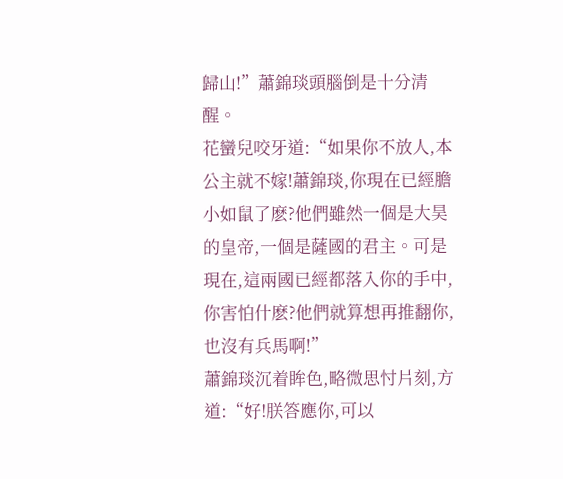歸山!”蕭錦琰頭腦倒是十分清醒。
花蠻兒咬牙道:“如果你不放人,本公主就不嫁!蕭錦琰,你現在已經膽小如鼠了麽?他們雖然一個是大昊的皇帝,一個是薩國的君主。可是現在,這兩國已經都落入你的手中,你害怕什麽?他們就算想再推翻你,也沒有兵馬啊!”
蕭錦琰沉着眸色,略微思忖片刻,方道:“好!朕答應你,可以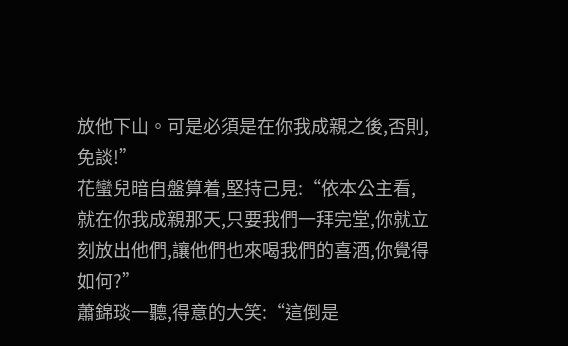放他下山。可是必須是在你我成親之後,否則,免談!”
花蠻兒暗自盤算着,堅持己見:“依本公主看,就在你我成親那天,只要我們一拜完堂,你就立刻放出他們,讓他們也來喝我們的喜酒,你覺得如何?”
蕭錦琰一聽,得意的大笑:“這倒是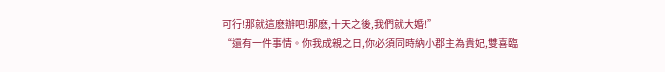可行!那就這麽辦吧!那麽,十天之後,我們就大婚!”
“還有一件事情。你我成親之日,你必須同時納小郡主為貴妃,雙喜臨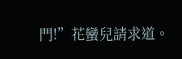門!”花蠻兒請求道。